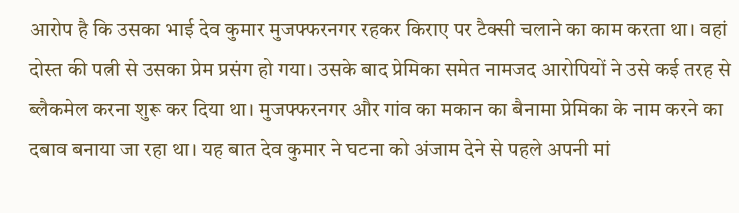आरोप है कि उसका भाई देव कुमार मुजफ्फरनगर रहकर किराए पर टैक्सी चलाने का काम करता था। वहां दोस्त की पत्नी से उसका प्रेम प्रसंग हो गया। उसके बाद प्रेमिका समेत नामजद आरोपियों ने उसे कई तरह से ब्लैकमेल करना शुरू कर दिया था। मुजफ्फरनगर और गांव का मकान का बैनामा प्रेमिका के नाम करने का दबाव बनाया जा रहा था। यह बात देव कुमार ने घटना को अंजाम देने से पहले अपनी मां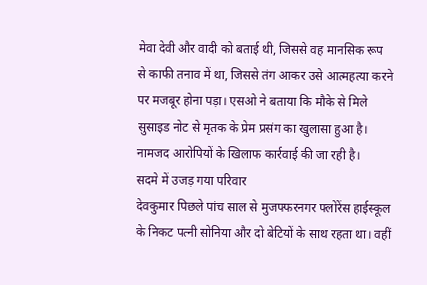मेवा देवी और वादी को बताई थी, जिससे वह मानसिक रूप से काफी तनाव में था, जिससे तंग आकर उसे आत्महत्या करने पर मजबूर होना पड़ा। एसओ ने बताया कि मौके से मिले सुसाइड नोट से मृतक के प्रेम प्रसंग का खुलासा हुआ है। नामजद आरोपियों के खिलाफ कार्रवाई की जा रही है।
सदमे में उजड़ गया परिवार
देवकुमार पिछले पांच साल से मुजफ्फरनगर फ्लोरेंस हाईस्कूल के निकट पत्नी सोनिया और दो बेटियों के साथ रहता था। वहीं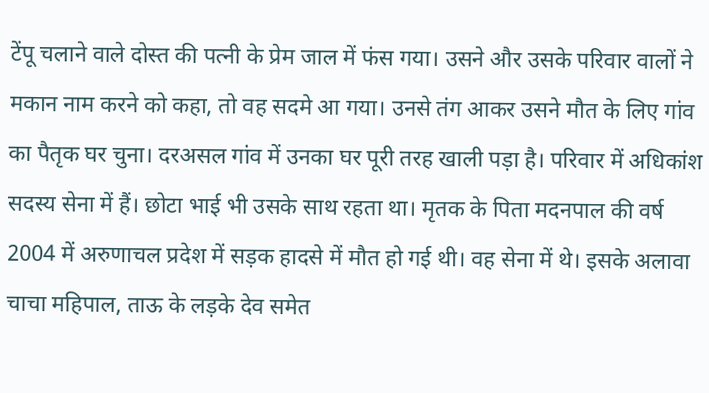टेंपू चलाने वाले दोस्त की पत्नी के प्रेम जाल में फंस गया। उसने और उसके परिवार वालों ने मकान नाम करने को कहा, तो वह सदमे आ गया। उनसे तंग आकर उसने मौत के लिए गांव का पैतृक घर चुना। दरअसल गांव में उनका घर पूरी तरह खाली पड़ा है। परिवार में अधिकांश सदस्य सेना में हैं। छोटा भाई भी उसके साथ रहता था। मृतक के पिता मदनपाल की वर्ष 2004 में अरुणाचल प्रदेश में सड़क हादसे में मौत हो गई थी। वह सेना में थे। इसके अलावा चाचा महिपाल, ताऊ के लड़के देव समेत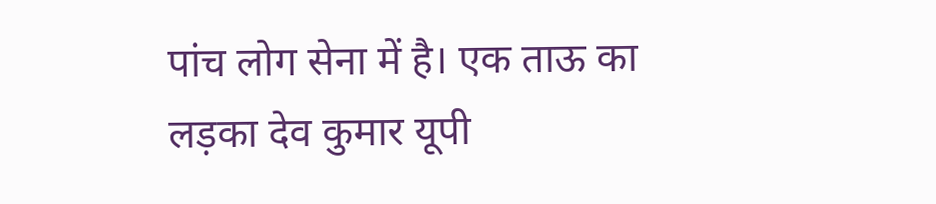पांच लोग सेना में है। एक ताऊ का लड़का देव कुमार यूपी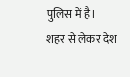पुलिस में है।
शहर से लेकर देश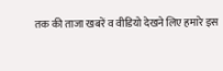तक की ताजा खबरें व वीडियो देखने लिए हमारे इस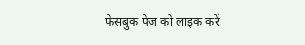फेसबुक पेज को लाइक करें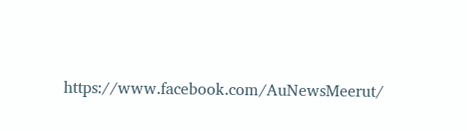https://www.facebook.com/AuNewsMeerut/